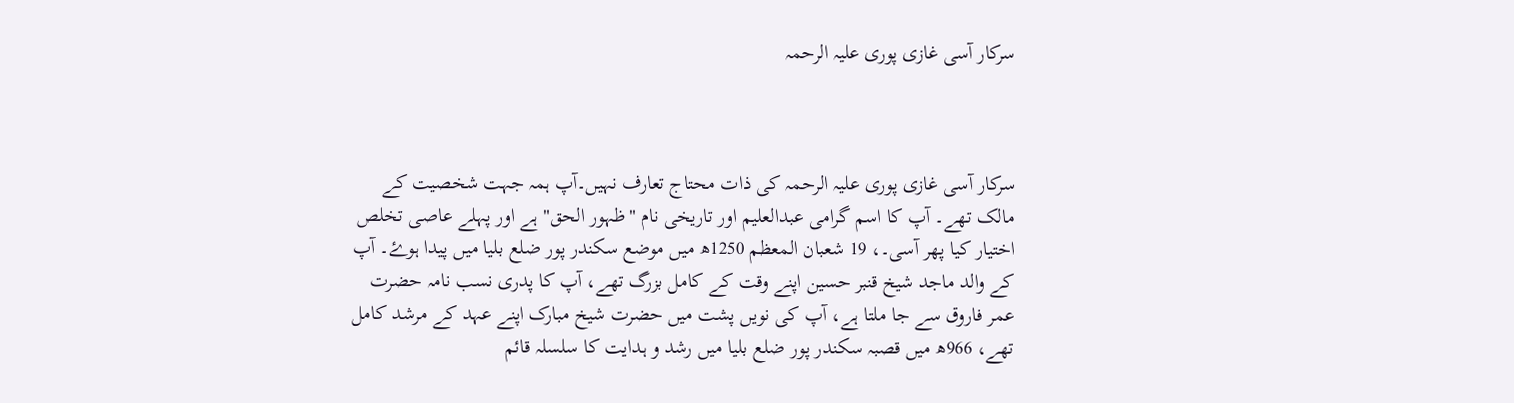سرکار آسی غازی پوری علیہ الرحمہ



سرکار آسی غازی پوری علیہ الرحمہ کی ذات محتاج تعارف نہیں۔آپ ہمہ جہت شخصیت کے مالک تھے۔ آپ کا اسم گرامی عبدالعلیم اور تاریخی نام "ظہور الحق" ہے اور پہلے عاصی تخلص اختیار کیا پھر آسی۔، 19 شعبان المعظم 1250ھ میں موضع سکندر پور ضلع بلیا میں پیدا ہوۓ۔ آپ کے والد ماجد شیخ قنبر حسین اپنے وقت کے کامل بزرگ تھے، آپ کا پدری نسب نامہ حضرت عمر فاروق سے جا ملتا ہے، آپ کی نویں پشت میں حضرت شیخ مبارک اپنے عہد کے مرشد کامل تھے، 966ھ میں قصبہ سکندر پور ضلع بلیا میں رشد و ہدایت کا سلسلہ قائم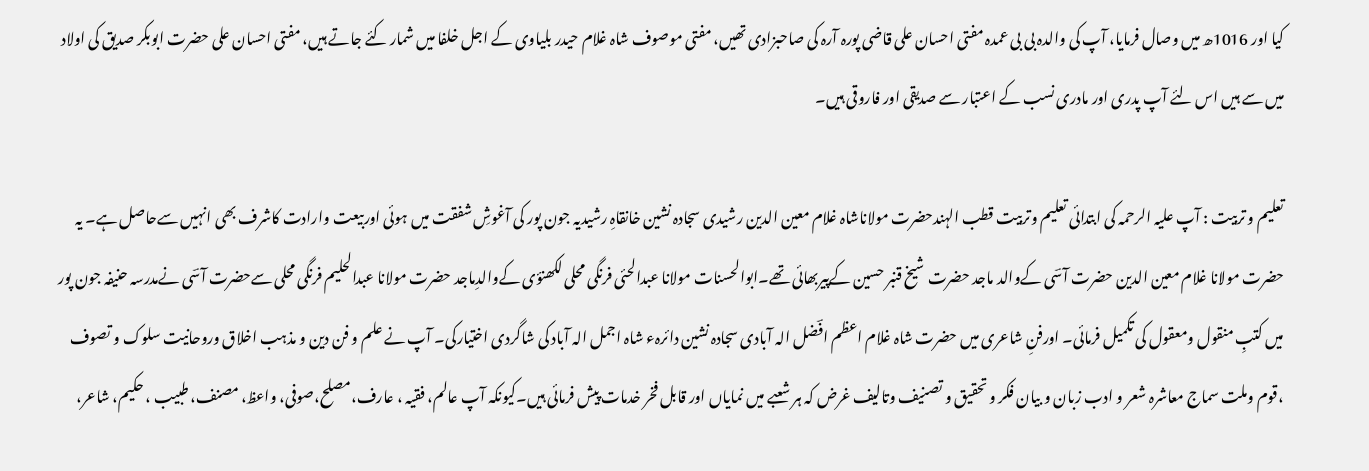کیا اور 1016ھ میں وصال فرمایا، آپ کی والدہ بی بی عمدہ مفتی احسان علی قاضی پورہ آرہ کی صاحبزادی تھیں، مفتی موصوف شاہ غلام حیدر بلیاوی کے اجل خلفا میں شمار کئے جاتے ہیں، مفتی احسان علی حضرت ابوبکر صدیق کی اولاد میں سے ہیں اس لئے آپ پدری اور مادری نسب کے اعتبار سے صدیقی اور فاروقی ہیں۔

تعلیم و تربیت : آپ علیہ الرحمہ کی ابتدائی تعلیم وتربیت قطب الہندحضرت مولاناشاہ غلام معین الدین رشیدی سجادہ نشین خانقاہِ رشیدیہ جون پور کی آغوشِ شفقت میں ہوئی اوربیعت وارادت کاشرف بھی انہیں سےحاصل ہے۔ یہ حضرت مولانا غلام معین الدین حضرت آسؔی کےوالد ماجد حضرت شیخ قنبر حسین کےپیربھائی تھے۔ابوالحسنات مولانا عبدالحئی فرنگی محلی لکھنؤی کےوالدِماجد حضرت مولانا عبدالحلیم فرنگی محلی سےحضرت آسؔی نےمدرسہ حنیفہ جون پور میں کتبِ منقول ومعقول کی تکمیل فرمائی۔ اورفنِ شاعری میں حضرت شاہ غلام اعظم افؔضل الہ آبادی سجادہ نشین دائرہء شاہ اجمل الہ آباد کی شاگردی اختیارکی۔ آپ نے علم و فن دین و مذہب اخلاق وروحانیت سلوک و تصوف ،قوم وملت سماج معاشرہ شعر و ادب زبان و بیان فکر و تحقیق و تصنیف وتالیف غرض کہ ہر شعبے میں نمایاں اور قابل فخر خدمات پیش فرمائی ہیں۔کیونکہ آپ عالم، فقیہ ، عارف،مصلح،صوفی، واعظ، مصنف، طبیب ، حکیم، شاعر،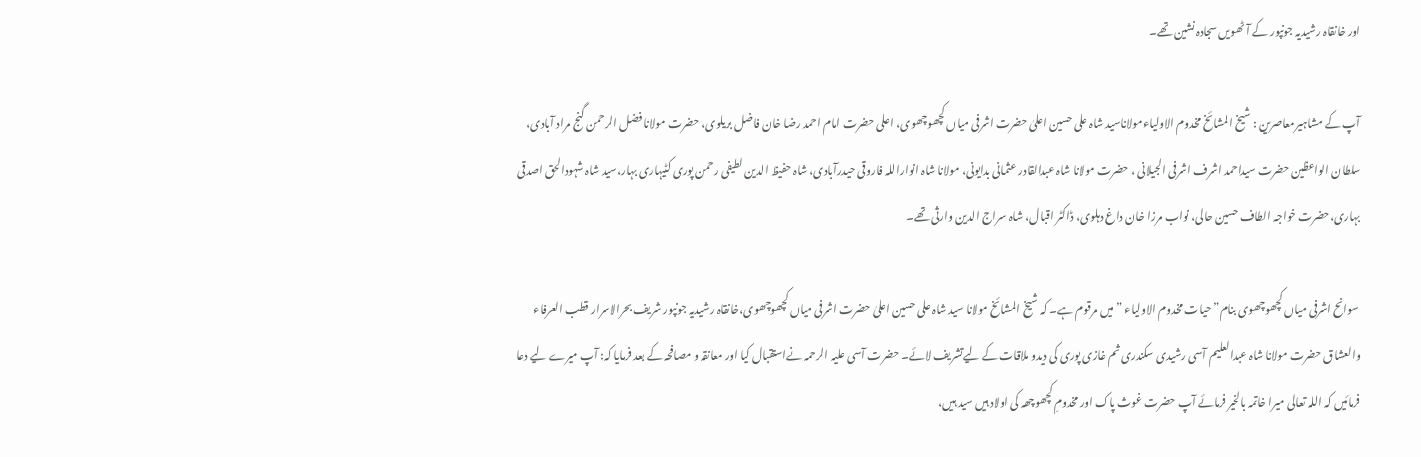اور خانقاہ رشیدیہ جونپور کے آٹھویں سجادہ نشین تھے۔

آپ کے مشاہیرمعاصرین : شیخ المشائخ مخدوم الاولیاءمولاناسید شاہ علی حسین اعلیٰ حضرت اشرفی میاں کچھوچھوی، اعلی حضرت امام احمد رضا خان فاضل بریلوی، حضرت مولانا فضل الرحمن گنج مراد آبادی، سلطان الواعظین حضرت سیداحمد اشرف اشرفی الجیلانی ، حضرت مولانا شاہ عبدالقادر عثمانی بدایونی، مولانا شاہ انواراللہ فاروقی حیدرآبادی، شاہ حفیظ الدین لطیفی رحمن پوری کٹیہاری بہار،سید شاہ شہودالحق اصدقی بہاری،حضرت خواجہ الطاف حسین حالی، نواب مرزا خان داغ دہلوی، ڈاکٹر اقبال، شاہ سراج الدین وارثی تھے۔

 سوانح اشرفی میاں کچھوچھوی بنام”حیات مخدوم الاولیاء ” میں مرقوم ہے۔ کہ شیخ المشائخ مولانا سید شاہ علی حسین اعلیٰ حضرت اشرفی میاں کچھوچھوی،خانقاہ رشیدیہ جونپور شریف بحرالاسرار قطب العرفاء والعشاق حضرت مولانا شاہ عبدالعلیم آسی رشیدی سکندری ثم غازی پوری کی دیدو ملاقات کے لیےتشریف لائے۔ حضرت آسی علیہ الرحمہ نےاستقبال کیا اور معانقہ و مصافحہ کے بعد فرمایا کہ: آپ میرے لیے دعا فرمائیں کہ اللہ تعالی میرا خاتمہ بالخیر فرمائے آپ حضرت غوث پاک اور مخدومِ کچھوچھہ کی اولاد ہیں سید ہیں،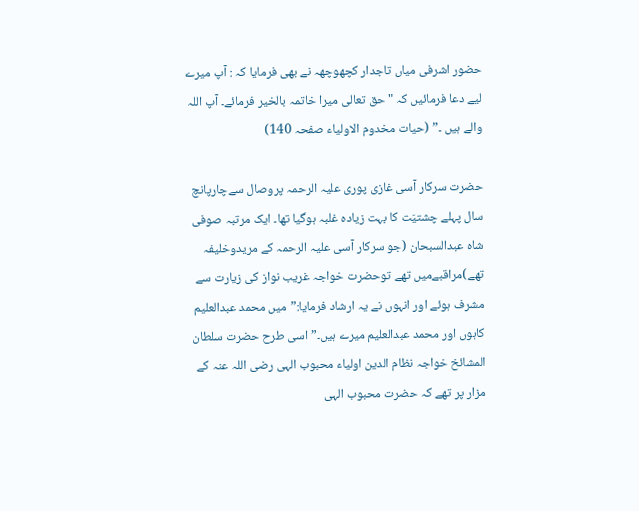حضور اشرفی میاں تاجدار کچھوچھہ نے بھی فرمایا کہ : آپ میرے لیے دعا فرمائیں کہ "حق تعالی میرا خاتمہ بالخیر فرمائے۔ آپ اللہ والے ہیں ۔” (حیات مخدوم الاولیاء صفحہ 140)

حضرت سرکار آسی غازی پوری علیہ الرحمہ پروصال سےچارپانچ سال پہلے چشتیَت کا بہت زیادہ غلبہ ہوگیا تھا۔ ایک مرتبہ صوفی شاہ عبدالسبحان (جو سرکار آسی علیہ الرحمہ کے مریدوخلیفہ تھے)مراقبےمیں تھے توحضرت خواجہ غریب نواز کی زیارت سے مشرف ہوئے اور انہوں نے یہ ارشاد فرمایا:”میں محمد عبدالعلیم کاہوں اور محمد عبدالعلیم میرے ہیں۔”اسی طرح حضرت سلطان المشائخ خواجہ نظام الدین اولیاء محبوب الہی رضی اللہ عنہ کے مزار پر تھے کہ حضرت محبوب الہی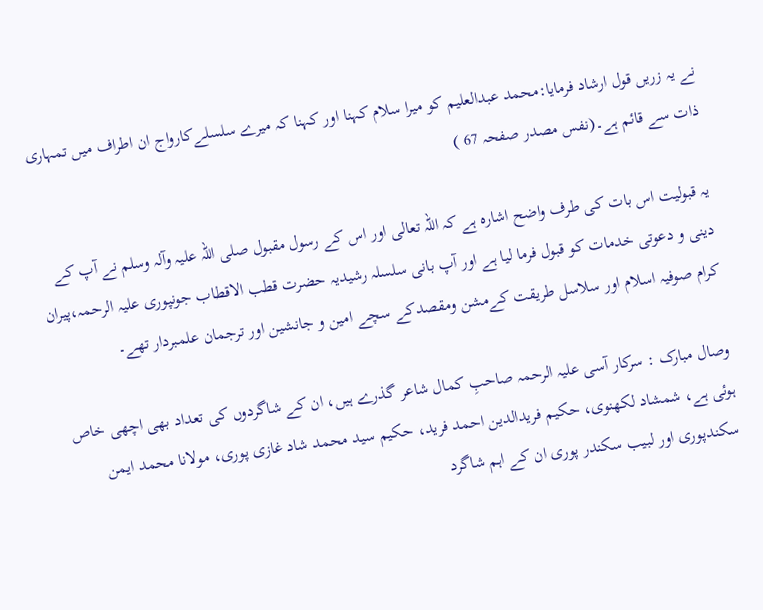نے یہ زریں قول ارشاد فرمایا:محمد عبدالعلیم کو میرا سلام کہنا اور کہنا کہ میرے سلسلےکارواج ان اطراف میں تمہاری ذات سے قائم ہے۔(نفس مصدر صفحہ 67 )

یہ قبولیت اس بات کی طرف واضح اشارہ ہے کہ اللہ تعالی اور اس کے رسول مقبول صلی اللہ علیہ وآلہ وسلم نے آپ کے دینی و دعوتی خدمات کو قبول فرما لیا ہے اور آپ بانی سلسلہ رشیدیہ حضرت قطب الاقطاب جونپوری علیہ الرحمہ،پیران کرام صوفیہ اسلام اور سلاسل طریقت کےمشن ومقصدکے سچے امین و جانشین اور ترجمان علمبردار تھے۔

وصال مبارک : سرکار آسی علیہ الرحمہ صاحبِ کمال شاعر گذرے ہیں، ان کے شاگردوں کی تعداد بھی اچھی خاص ہوئی ہے، شمشاد لکھنوی، حکیم فریدالدین احمد فرید، حکیم سید محمد شاد غازی پوری، مولانا محمد ایمن سکندپوری اور لبیب سکندر پوری ان کے اہم شاگرد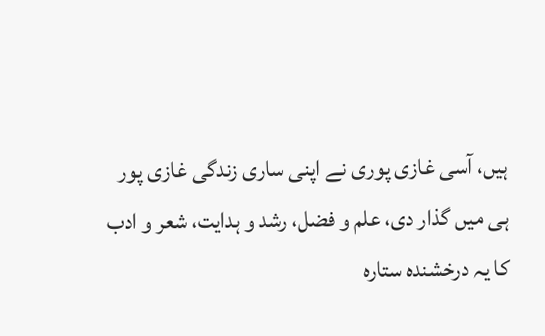ہیں، آسی غازی پوری نے اپنی ساری زندگی غازی پور ہی میں گذار دی، علم و فضل، رشد و ہدایت، شعر و ادب کا یہ درخشندہ ستارہ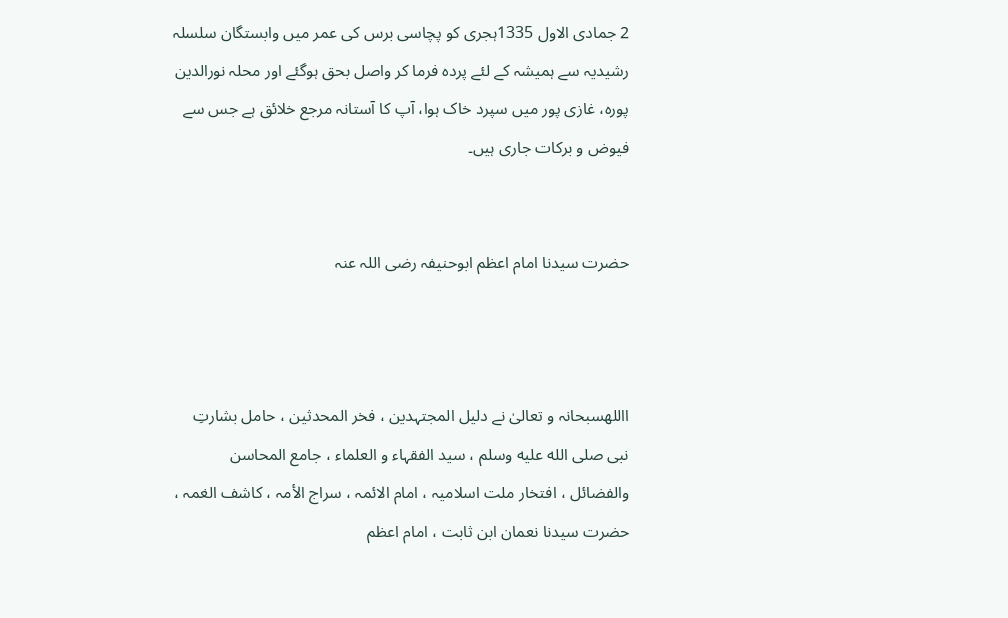2 جمادی الاول 1335ہجری کو پچاسی برس کی عمر میں وابستگان سلسلہ رشیدیہ سے ہمیشہ کے لئے پردہ فرما کر واصل بحق ہوگئے اور محلہ نورالدین پورہ، غازی پور میں سپرد خاک ہوا، آپ کا آستانہ مرجع خلائق ہے جس سے فیوض و برکات جاری ہیں۔


حضرت سیدنا امام اعظم ابوحنیفہ رضی اللہ عنہ



االلهسبحانہ و تعالیٰ نے دلیل المجتہدین ، فخر المحدثین ، حامل بشارتِ نبی صلى الله عليه وسلم ، سید الفقہاء و العلماء ، جامع المحاسن والفضائل ، افتخار ملت اسلامیہ ، امام الائمہ ، سراج الأمہ ، کاشف الغمہ ، حضرت سیدنا نعمان ابن ثابت ، امام اعظم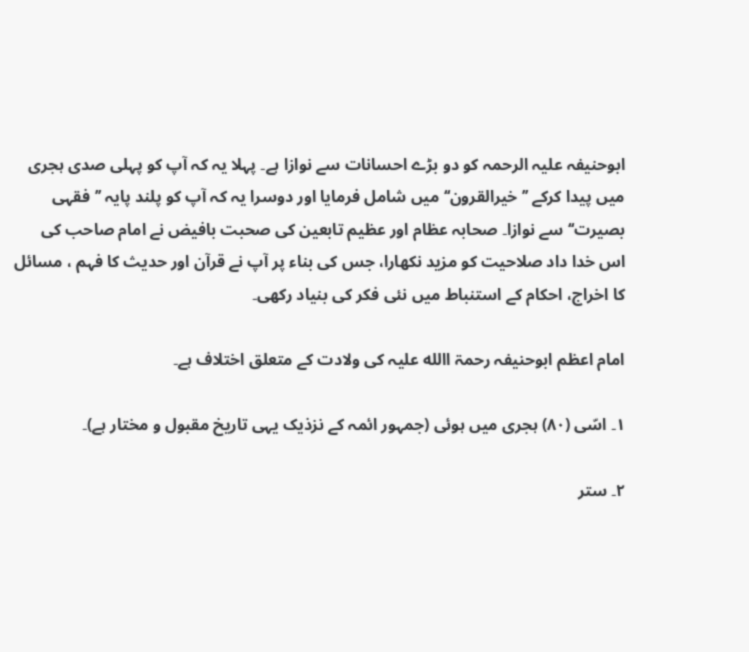ابوحنیفہ علیہ الرحمہ کو دو بڑے احسانات سے نوازا ہے۔ پہلا یہ کہ آپ کو پہلی صدی ہجری میں پیدا کرکے ’’خیرالقرون‘‘ میں شامل فرمایا اور دوسرا یہ کہ آپ کو پلند پایہ ’’فقہی بصیرت‘‘ سے نوازا۔ صحابہ عظام اور عظیم تابعین کی صحبت بافیض نے امام صاحب کی اس خدا داد صلاحیت کو مزید نکھارا، جس کی بناء پر آپ نے قرآن اور حدیث کا فہم ، مسائل کا اخراج، احکام کے استنباط میں نئی فکر کی بنیاد رکھی۔

امام اعظم ابوحنیفہ رحمۃ االله علیہ کی ولادت کے متعلق اختلاف ہے۔

۱۔ اسّی (۸۰) ہجری میں ہوئی (جمہور ائمہ کے نزذیک یہی تاریخ مقبول و مختار ہے)۔

۲۔ ستر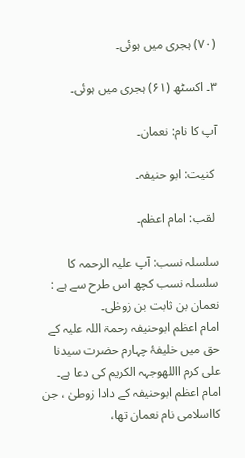(۷۰) ہجری میں ہوئی۔

۳۔ اکسٹھ (۶۱) ہجری میں ہوئی۔

آپ کا نام: نعمان۔

 کنیت: ابو حنیفہ۔

 لقب: امام اعظم۔

سلسلہ نسب: آپ علیہ الرحمہ کا سلسلہ نسب کچھ اس طرح سے ہے : نعمان بن ثابت بن زوطٰی۔
امام اعظم ابوحنیفہ رحمۃ اللہ علیہ کے حق میں خلیفۂ چہارم حضرت سیدنا علی کرم االلهوجہہ الکریم کی دعا ہے۔ امام اعظم ابوحنیفہ کے دادا زوطیٰ ، جن کااسلامی نام نعمان تھا،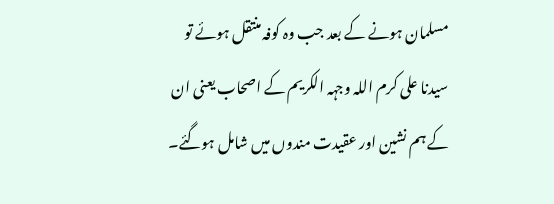مسلمان ہونے کے بعد جب وہ کوفہ منتقل ہوئے تو سیدنا علی کرم اللہ وجہہ الکریم کے اصحاب یعنی ان کے ہم نشین اور عقیدت مندوں میں شامل ہوگئے۔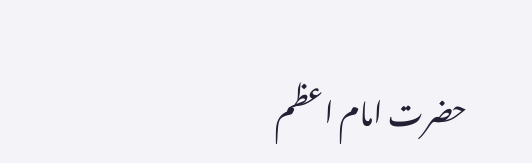حضرت امام اعظم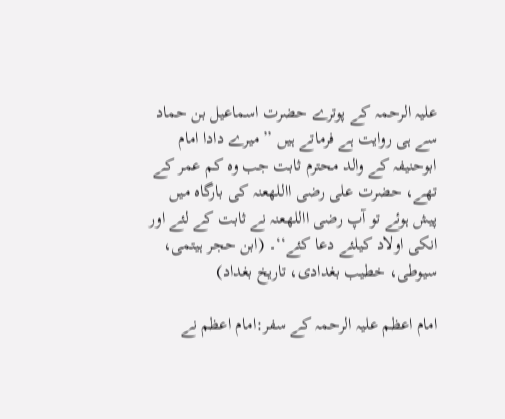علیہ الرحمہ کے پوترے حضرت اسماعیل بن حماد سے ہی روایت ہے فرماتے ہیں ’’میرے دادا امام ابوحنیفہ کے والد محترم ثابت جب وہ کم عمر کے تھے، حضرت علی رضی االلهعنہ کی بارگاہ میں پیش ہوئے تو آپ رضی االلهعنہ نے ثابت کے لئے اور انکی اولاد کیلئے دعا کئے‘‘۔ (ابن حجر ہیتمی، سیوطی، خطیب بغدادی، تاریخ بغداد)

امام اعظم علیہ الرحمہ کے سفر:امام اعظم نے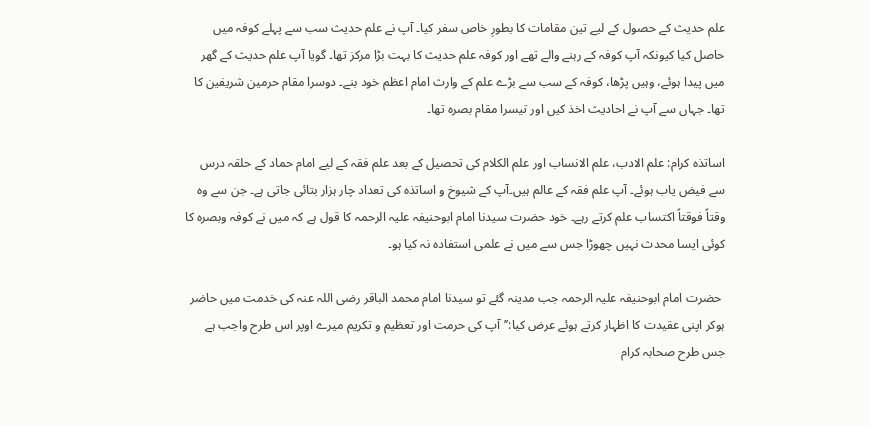علم حدیث کے حصول کے لیے تین مقامات کا بطورِ خاص سفر کیا۔ آپ نے علم حدیث سب سے پہلے کوفہ میں حاصل کیا کیونکہ آپ کوفہ کے رہنے والے تھے اور کوفہ علم حدیث کا بہت بڑا مرکز تھا۔ گویا آپ علم حدیث کے گھر میں پیدا ہوئے، وہیں پڑھا، کوفہ کے سب سے بڑے علم کے وارث امام اعظم خود بنے۔ دوسرا مقام حرمین شریفین کا تھا۔ جہاں سے آپ نے احادیث اخذ کیں اور تیسرا مقام بصرہ تھا۔

اساتذہ کرام: علم الادب، علم الانساب اور علم الکلام کی تحصیل کے بعد علم فقہ کے لیے امام حماد کے حلقہ درس سے فیض یاب ہوئے۔ آپ علم فقہ كے عالم ہیں۔آپ کے شیوخ و اساتذہ کی تعداد چار ہزار بتائی جاتی ہے۔ جن سے وہ وقتاً فوقتاً اکتساب علم کرتے رہے۔ خود حضرت سیدنا امام ابوحنیفہ علیہ الرحمہ کا قول ہے کہ میں نے کوفہ وبصرہ کا کوئی ایسا محدث نہیں چھوڑا جس سے میں نے علمی استفادہ نہ کیا ہو۔

 حضرت امام ابوحنیفہ علیہ الرحمہ جب مدینہ گئے تو سیدنا امام محمد الباقر رضی اللہ عنہ کی خدمت میں حاضر ہوکر اپنی عقیدت کا اظہار کرتے ہوئے عرض کیا:’’آپ کی حرمت اور تعظیم و تکریم میرے اوپر اس طرح واجب ہے جس طرح صحابہ کرام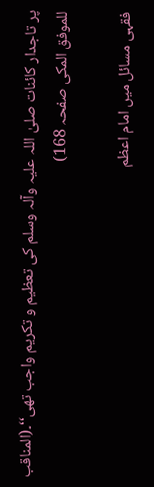پر تاجدار کائنات صلیٰ اللہ علیہ وآلہ وسلم کی تعظیم و تکریم واجب تھی‘‘۔(المناقب للموفق المکی صفحہ 168)

فقہی مسائل میں امام اعظم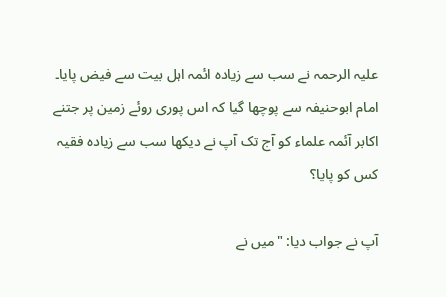علیہ الرحمہ نے سب سے زیادہ ائمہ اہل بیت سے فیض پایا۔ امام ابوحنیفہ سے پوچھا گیا کہ اس پوری روئے زمین پر جتنے اکابر آئمہ علماء کو آج تک آپ نے دیکھا سب سے زیادہ فقیہ کس کو پایا؟

آپ نے جواب دیا: "میں نے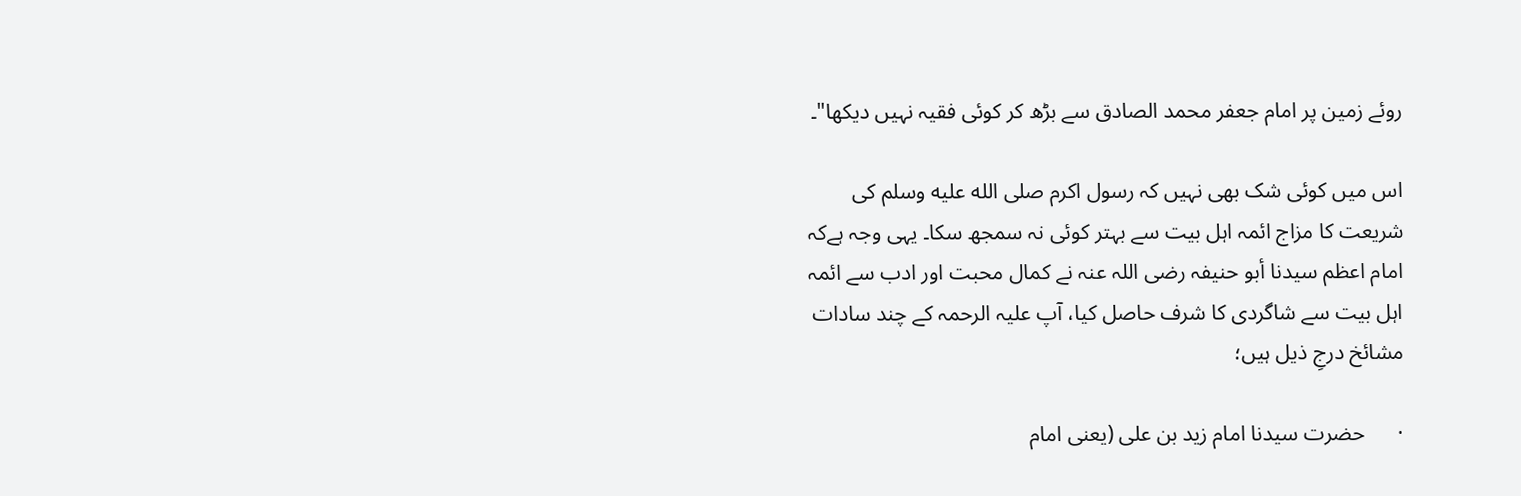روئے زمین پر امام جعفر محمد الصادق سے بڑھ کر کوئی فقیہ نہیں دیکھا"۔

اس میں کوئی شک بھی نہیں کہ رسول اکرم صلى الله عليه وسلم کی شریعت کا مزاج ائمہ اہل بیت سے بہتر کوئی نہ سمجھ سکا۔ یہی وجہ ہےکہ امام اعظم سیدنا أبو حنیفہ رضی اللہ عنہ نے کمال محبت اور ادب سے ائمہ اہل بیت سے شاگردی کا شرف حاصل کیا، آپ علیہ الرحمہ کے چند سادات مشائخ درجِ ذیل ہیں؛

·      حضرت سیدنا امام زید بن علی (یعنی امام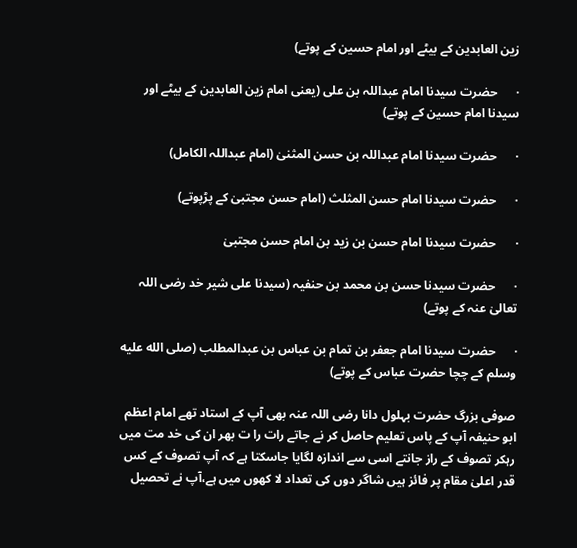زین العابدین کے بیٹے اور امام حسین کے پوتے)

·      حضرت سیدنا امام عبداللہ بن علی (یعنی امام زین العابدین کے بیٹے اور سیدنا امام حسین کے پوتے)

·      حضرت سیدنا امام عبداللہ بن حسن المثنیٰ (امام عبداللہ الکامل)

·      حضرت سیدنا امام حسن المثلث (امام حسن مجتبیٰ کے پڑپوتے)

·      حضرت سیدنا امام حسن بن زید بن امام حسن مجتبیٰ

·      حضرت سیدنا حسن بن محمد بن حنفیہ (سیدنا علی شیر خد رضی اللہ تعالیٰ عنہ کے پوتے)

·      حضرت سیدنا امام جعفر بن تمام بن عباس بن عبدالمطلب (صلى الله عليه وسلم کے چچا حضرت عباس کے پوتے)

صوفی بزرگ حضرت بہلول دانا رضی اللہ عنہ بھی آپ کے استاد تھے امام اعظم ابو حنیفہ آپ کے پاس تعلیم حاصل کر نے جاتے رات را ت بھر ان کی خد مت میں رہکر تصوف کے راز جانتے اسی سے اندازہ لگایا جاسکتا ہے کہ آپ تصوف کے کس قدر اعلیٰ مقام پر فائز ہیں شاگر دوں کی تعداد لا کھوں میں ہے،آپ نے تحصیل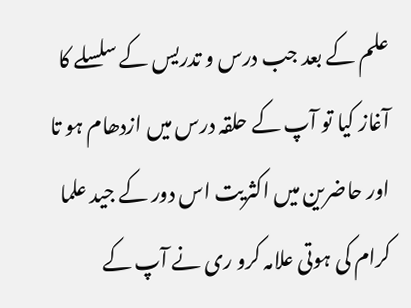علم کے بعد جب درس و تدریس کے سلسلے کا آغاز کیا تو آپ کے حلقہ درس میں ازدھام ہو تا اور حاضرین میں اکثریت اس دور کے جید علما کرام کی ہوتی علامہ کرو ری نے آپ کے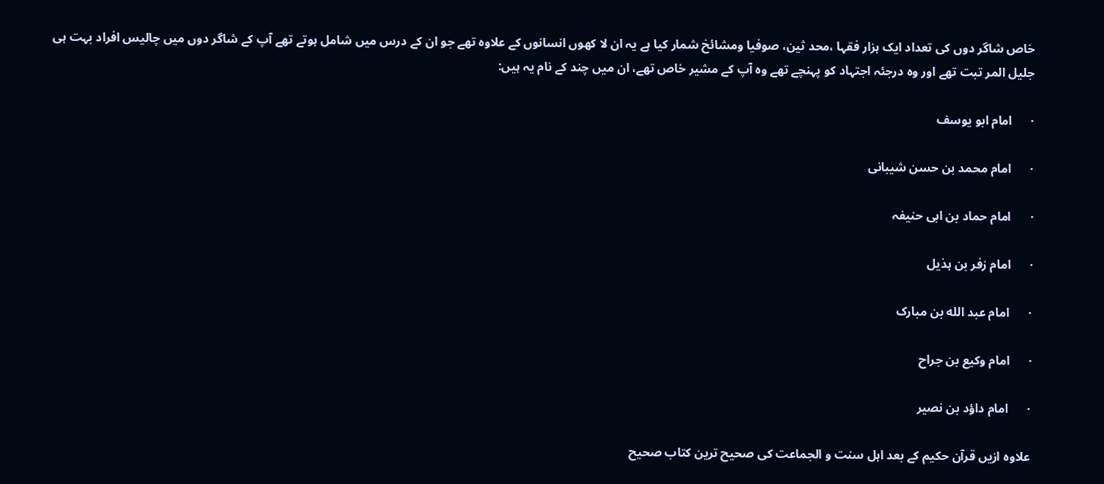خاص شاگر دوں کی تعداد ایک ہزار فقہا ،محد ثین، صوفیا ومشائخ شمار کیا ہے یہ ان لا کھوں انسانوں کے علاوہ تھے جو ان کے درس میں شامل ہوتے تھے آپ کے شاگر دوں میں چالیس افراد بہت ہی جلیل المر تبت تھے اور وہ درجئہ اجتہاد کو پہنچے تھے وہ آپ کے مشیر خاص تھے، ان میں چند کے نام یہ ہیں:

·      امام ابو یوسف

·      امام محمد بن حسن شیبانی

·      امام حماد بن ابی حنیفہ

·      امام زفر بن ہذیل

·      امام عبد الله بن مبارک

·      امام وکیع بن جراح

·      امام داؤد بن نصیر

علاوہ ازیں قرآن حکیم کے بعد اہل سنت و الجماعت کی صحیح ترین کتاب صحیح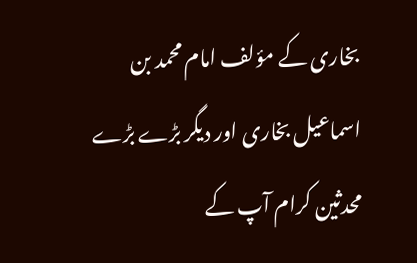بخاری کے مؤلف امام محمد بن اسماعیل بخاری اور دیگر بڑے بڑے محدثین کرام آپ کے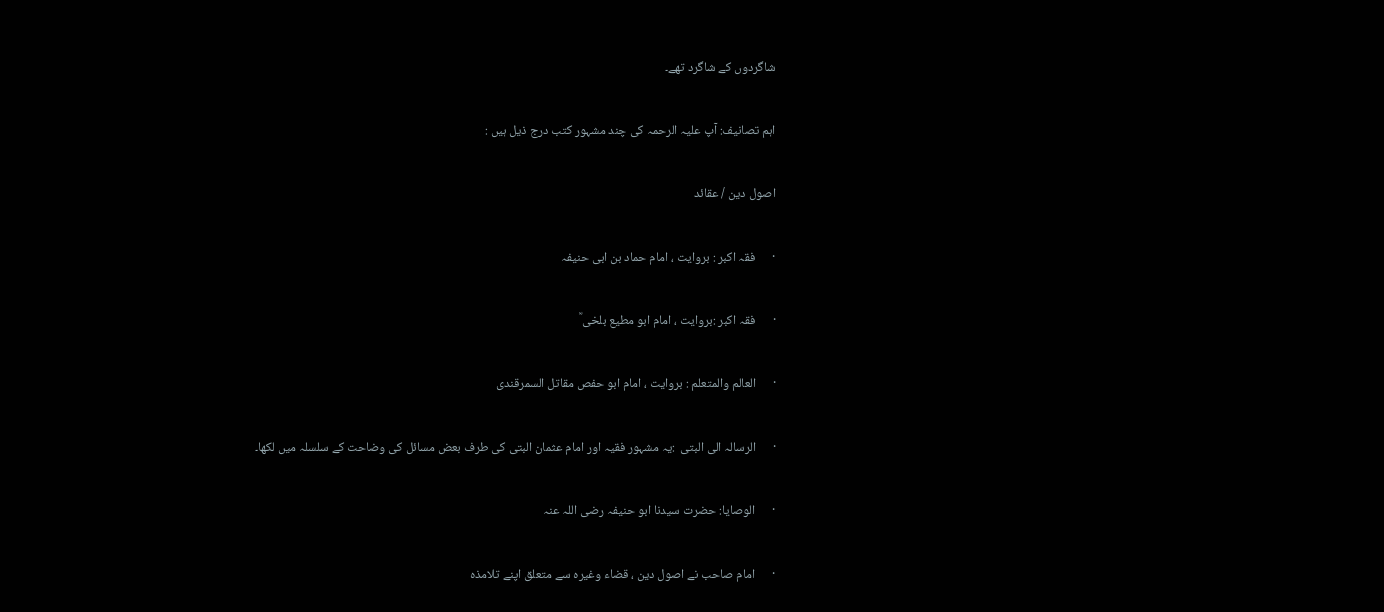شاگردوں کے شاگرد تھے۔

اہم تصانیف: آپ علیہ الرحمہ کی چند مشہور کتب درج ذیل ہیں :

اصول دین / عقائد

·      فقہ اکبر : بروایت ، امام حماد بن ابی حنیفہ

·      فقہ اکبر :بروایت ، امام ابو مطیع بلخی ؒ

·      العالم والمتعلم : بروایت ، امام ابو حفص مقاتل السمرقندی

·      الرسالہ الی البتی  :یہ مشہور فقیہ اور امام عثمان البتی کی طرف بعض مسائل کی وضاحت کے سلسلہ میں لکھا۔

·      الوصایا: حضرت سیدنا ابو حنیفہ رضی اللہ عنہ

·      امام صاحب نے اصول دین ، قضاء وغیرہ سے متعلق اپنے تلامذہ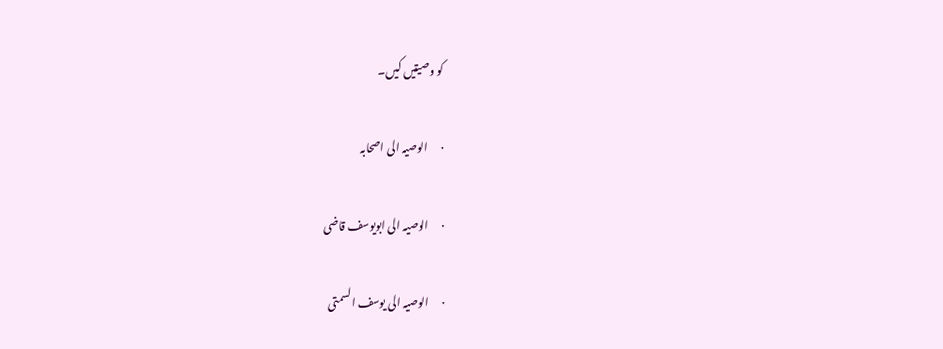کو وصیتیں کیں۔

·      الوصیہ الی اصحابہ

·      الوصیہ الی ابویوسف قاضی

·      الوصیہ الی یوسف السمتی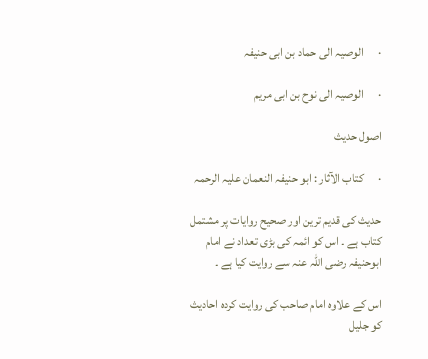·      الوصیہ الی حماد بن ابی حنیفہ

·      الوصیہ الی نوح بن ابی مریم

اصول حدیث

·      کتاب الآثار : ابو حنیفہ النعمان علیہ الرحمہ

حدیث کی قدیم ترین اور صحیح روایات پر مشتمل کتاب ہے ۔ اس کو ائمہ کی بڑی تعداد نے امام ابوحنیفہ رضی اللہ عنہ سے روایت کیا ہے ۔

اس کے علاوہ امام صاحب کی روایت کردہ احادیث کو جلیل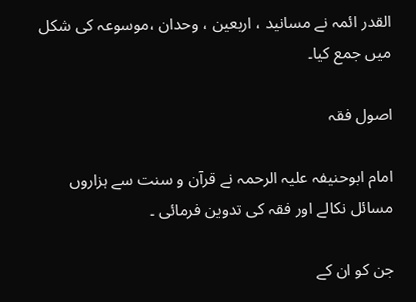القدر ائمہ نے مسانید ، اربعین ، وحدان ،موسوعہ کی شکل میں جمع کیا۔

اصول فقہ

امام ابوحنیفہ علیہ الرحمہ نے قرآن و سنت سے ہزاروں مسائل نکالے اور فقہ کی تدوین فرمائی ۔

جن کو ان کے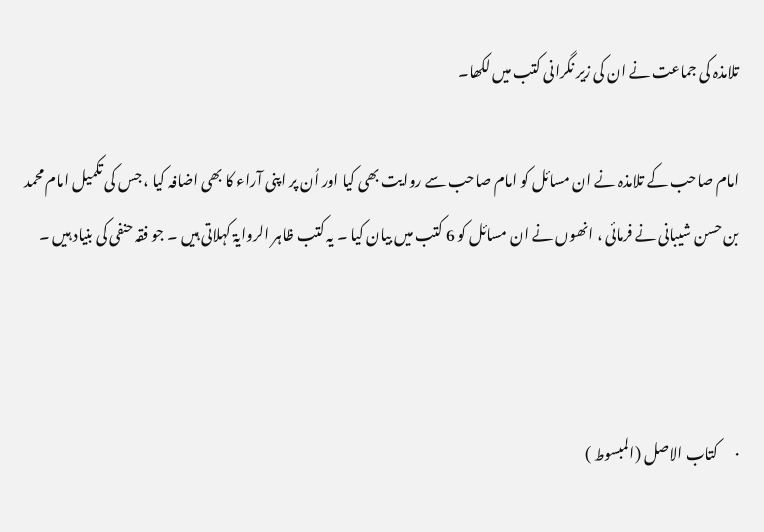تلامذہ کی جماعت نے ان کی زیر نگرانی کتب میں لکھا۔

امام صاحب کے تلامذہ نے ان مسائل کو امام صاحب سے روایت بھی کیا اور اُن پر اپنی آراء کا بھی اضافہ کیا ، جس کی تکمیل امام محمد بن حسن شیبانی نے فرمائی ، انھوں نے ان مسائل کو 6 کتب میں بیان کیا ۔ یہ کتب ظاہر الروایۃ کہلاتی ہیں ۔ جو فقہ حنفی کی بنیاد ہیں ۔



·      کتاب الاصل (المبسوط )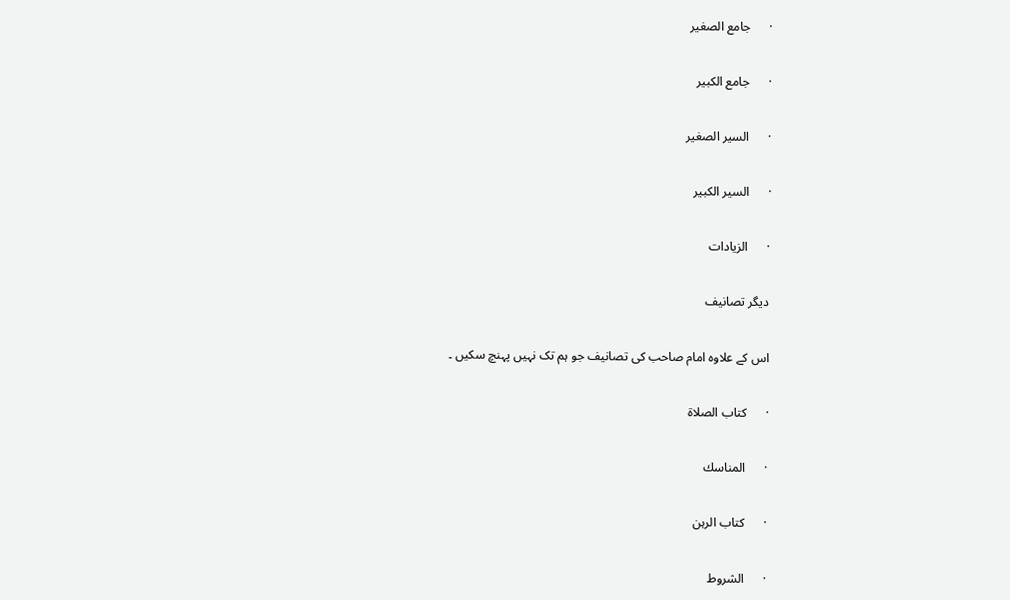·      جامع الصغیر

·      جامع الکبیر

·      السیر الصغیر

·      السیر الکبیر

·      الزیادات

دیگر تصانیف

اس کے علاوہ امام صاحب کی تصانیف جو ہم تک نہیں پہنچ سکیں ۔

·      كتاب الصلاة

·      المناسك

·      كتاب الرہن

·      الشروط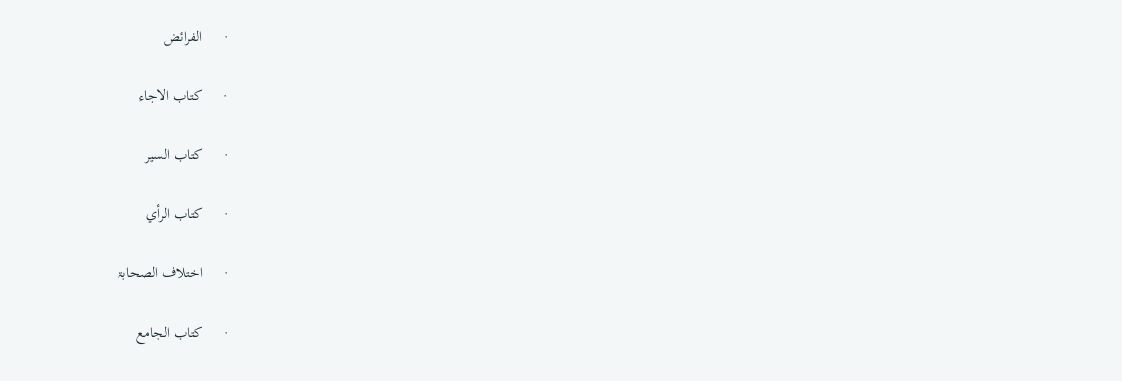·      الفرائض

·      كتاب الاجاء

·      كتاب السير

·      كتاب الرأي

·      اختلاف الصحابۃ

·      كتاب الجامع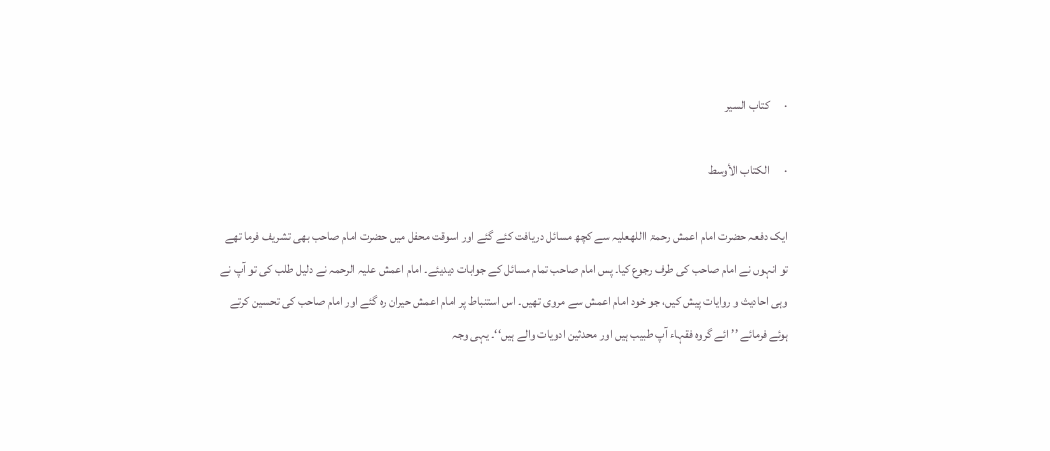·      كتاب السير

·      الكتاب الأوسط

ایک دفعہ حضرت امام اعمش رحمۃ االلهعلیہ سے کچھ مسائل دریافت کئے گئے اور اسوقت محفل میں حضرت امام صاحب بھی تشریف فرما تھے تو انہوں نے امام صاحب کی طرف رجوع کیا۔ پس امام صاحب تمام مسائل کے جوابات دیدیئے۔ امام اعمش علیہ الرحمہ نے دلیل طلب کی تو آپ نے وہی احادیث و روایات پیش کیں، جو خود امام اعمش سے مروی تھیں۔ اس استنباط پر امام اعمش حیران رہ گئے اور امام صاحب کی تحسین کرتے ہوئے فرمائے ’’ائے گروہ فقہاء آپ طبیب ہیں اور محدثین ادویات والے ہیں‘‘۔ یہی وجہ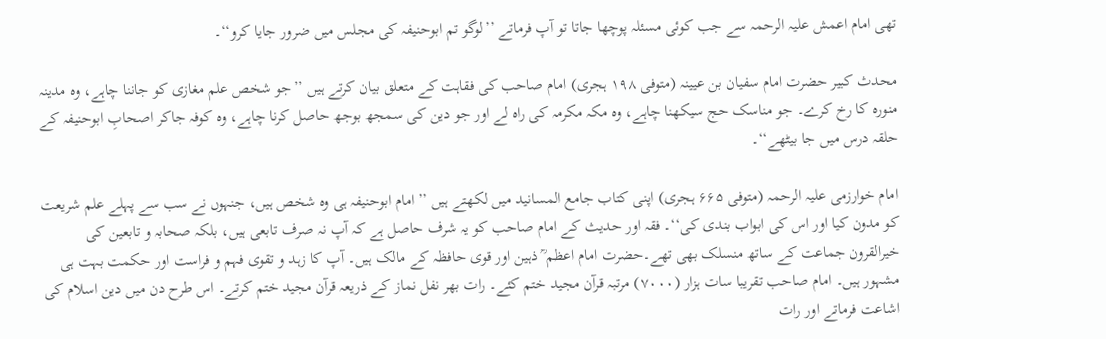تھی امام اعمش علیہ الرحمہ سے جب کوئی مسئلہ پوچھا جاتا تو آپ فرماتے ’’لوگو تم ابوحنیفہ کی مجلس میں ضرور جایا کرو‘‘۔

محدث کبیر حضرت امام سفیان بن عیینہ (متوفی ۱۹۸ ہجری) امام صاحب کی فقاہت کے متعلق بیان کرتے ہیں ’’جو شخص علم مغازی کو جاننا چاہے، وہ مدینہ منورہ کا رخ کرے۔ جو مناسک حج سیکھنا چاہے، وہ مکہ مکرمہ کی راہ لے اور جو دین کی سمجھ بوجھ حاصل کرنا چاہے، وہ کوفہ جاکر اصحابِ ابوحنیفہ کے حلقہ درس میں جا بیٹھے‘‘۔

امام خوارزمی علیہ الرحمہ (متوفی ۶۶۵ ہجری) اپنی کتاب جامع المسانید میں لکھتے ہیں ’’امام ابوحنیفہ ہی وہ شخص ہیں، جنہوں نے سب سے پہلے علم شریعت کو مدون کیا اور اس کی ابواب بندی کی‘‘۔ فقہ اور حدیث کے امام صاحب کو یہ شرف حاصل ہے کہ آپ نہ صرف تابعی ہیں، بلکہ صحابہ و تابعین کی خیرالقرون جماعت کے ساتھ منسلک بھی تھے۔حضرت امام اعظم ؒ ذہین اور قوی حافظہ کے مالک ہیں۔ آپ کا زہد و تقوی فہم و فراست اور حکمت بہت ہی مشہور ہیں۔ امام صاحب تقریبا سات ہزار (۷۰۰۰) مرتبہ قرآن مجید ختم کئے۔ رات بھر نفل نماز کے ذریعہ قرآن مجید ختم کرتے۔ اس طرح دن میں دین اسلام کی اشاعت فرماتے اور رات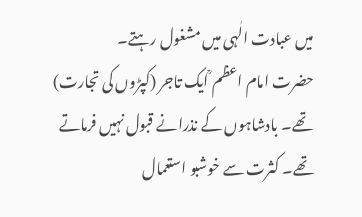میں عبادت الٰہی میں مشغول رہتے۔
حضرت امام اعظم ؒایک تاجر (کپڑوں کی تجارت) تھے۔ بادشاہوں کے نذرانے قبول نہیں فرماتے تھے۔ کثرت سے خوشبو استعمال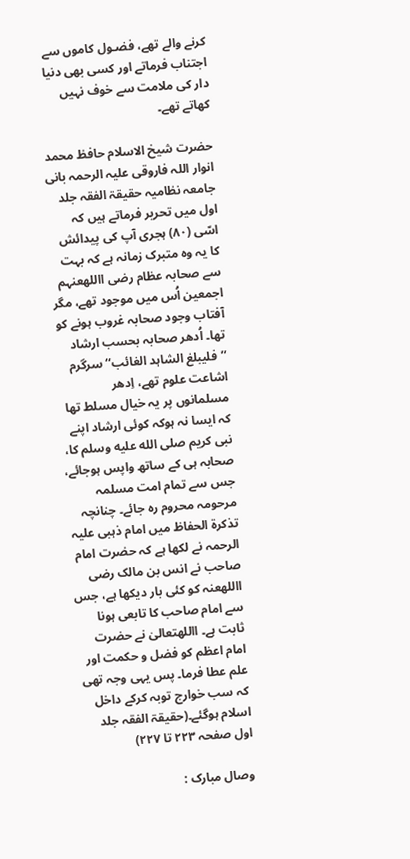کرنے والے تھے، فضـول کاموں سے اجتناب فرماتے اور کسی بھی دنیا دار کی ملامت سے خوف نہیں کھاتے تھے۔

حضرت شیخ الاسلام حافظ محمد انوار اللہ فاروقی علیہ الرحمہ بانی جامعہ نظامیہ حقیقۃ الفقہ جلد اول میں تحریر فرماتے ہیں کہ اسّی (۸۰) ہجری آپ کی پیدائش کا یہ وہ متبرک زمانہ ہے کہ بہت سے صحابہ عظام رضی االلهعنہم اجمعین اُس میں موجود تھے، مگر آفتاب وجود صحابہ غروب ہونے کو تھا۔ اُدھر صحابہ بحسب ارشاد ’’فلیبلغ الشاہد الغائب‘‘ سرگرم اشاعت علوم تھے، اِدھر مسلمانوں پر یہ خیال مسلط تھا کہ ایسا نہ ہوکہ کوئی ارشاد اپنے نبی کریم صلى الله عليه وسلم کا، صحابہ ہی کے ساتھ واپس ہوجائے، جس سے تمام امت مسلمہ مرحومہ محروم رہ جائے۔ چنانچہ تذکرۃ الحفاظ میں امام ذہبی علیہ الرحمہ نے لکھا ہے کہ حضرت امام صاحب نے انس بن مالک رضی االلهعنہ کو کئی بار دیکھا ہے، جس سے امام صاحب کا تابعی ہونا ثابت ہے۔ االلهتعالیٰ نے حضرت امام اعظم کو فضل و حکمت اور علم عطا فرما۔ پس یہی وجہ تھی کہ سب خوارج توبہ کرکے داخل اسلام ہوگئے۔(حقیقۃ الفقہ جلد اول صفحہ ۲۲۳ تا ۲۲۷)

وصال مبارک :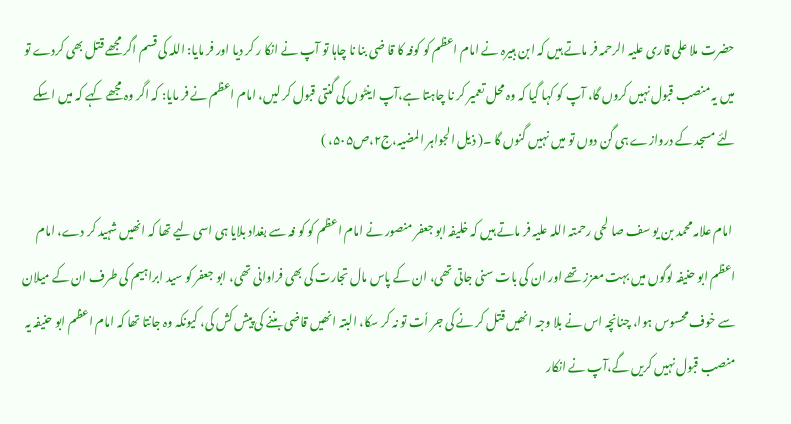حضرت ملا علی قاری علیہ الرحمہ فر ماتے ہیں کہ ابن ہبیرہ نے امام اعظم کو کوفہ کا قا ضی بنا نا چاہا تو آپ نے انکا ر کر دیا اور فر مایا: اللہ کی قسم اگر مجھے قتل بھی کردے تو میں یہ منصب قبول نہیں کروں گا، آپ کو کہا گیا کہ وہ محل تعمیر کر نا چاہتا ہے،آپ اینٹوں کی گنتی قبول کر لیں، امام اعظم نے فر مایا: کہ اگر وہ مجھے کہے کہ میں اسکے لئے مسجد کے دروازے ہی گن دوں تو میں نہیں گنوں گا ۔( ذیل الجواہر المضیہ،ج۲،ص۵۰۵، )

 امام علامہ محمد بن یو سف صا لحی رحمتہ اللہ علیہ فر ماتے ہیں کہ خلیفہ ابو جعفر منصور نے امام اعظم کو کو فہ سے بغداد بلایا ہی اسی لیے تھا کہ انھیں شہید کر دے، امام اعظم ابو حنیفہ لوگوں میں بہت معزز تھے اور ان کی بات سنی جاتی تھی، ان کے پاس مال تجارت کی بھی فراوانی تھی، ابو جعفر کو سید ابراہیم کی طرف ان کے میلان سے خوف محسوس ہوا، چنانچہ اس نے بلا وجہ انھیں قتل کر نے کی جر اٗت تو نہ کر سکا، البتہ انھیں قاضی بننے کی پیش کش کی، کیونکہ وہ جانتا تھا کہ امام اعظم ابو حنیفہ یہ منصب قبول نہیں کریں گے،آپ نے انکار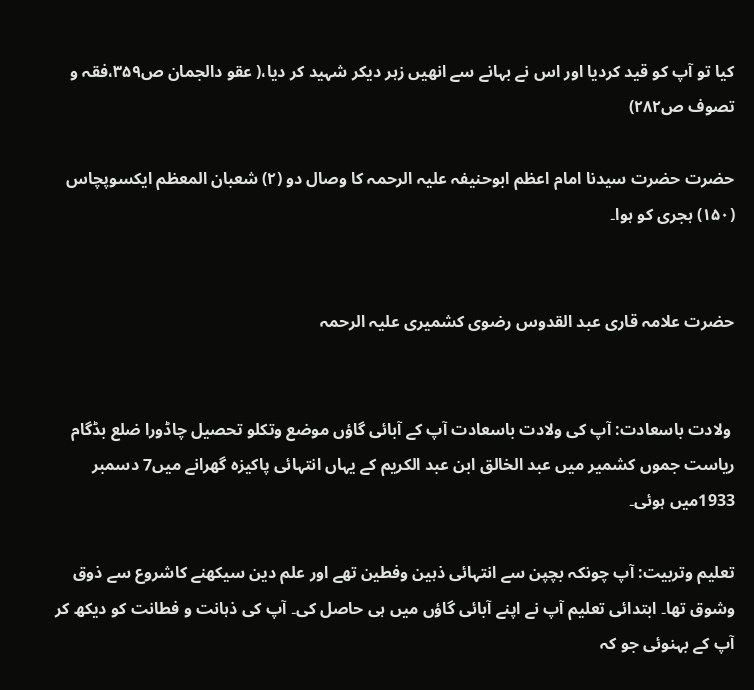کیا تو آپ کو قید کردیا اور اس نے بہانے سے انھیں زہر دیکر شہید کر دیا،( عقو دالجمان ص۳۵۹،فقہ و تصوف ص۲۸۲)

حضرت حضرت سیدنا امام اعظم ابوحنیفہ علیہ الرحمہ کا وصال دو (۲) شعبان المعظم ایکسوپچاس (۱۵۰) ہجری کو ہوا۔


حضرت علامہ قاری عبد القدوس رضوی کشمیری علیہ الرحمہ


 ولادت باسعادت: آپ کی ولادت باسعادت آپ کے آبائی گاؤں موضع وتکلو تحصیل چاڈورا ضلع بڈگام ریاست جموں کشمیر میں عبد الخالق ابن عبد الکریم کے یہاں انتہائی پاکیزہ گھرانے میں7 دسمبر 1933میں ہوئی۔

تعلیم وتربیت: آپ چونکہ بچپن سے انتہائی ذہین وفطین تھے اور علم دین سیکھنے کاشروع سے ذوق وشوق تھا۔ ابتدائی تعلیم آپ نے اپنے آبائی گاؤں میں ہی حاصل کی۔ آپ کی ذہانت و فطانت کو دیکھ کر آپ کے بہنوئی جو کہ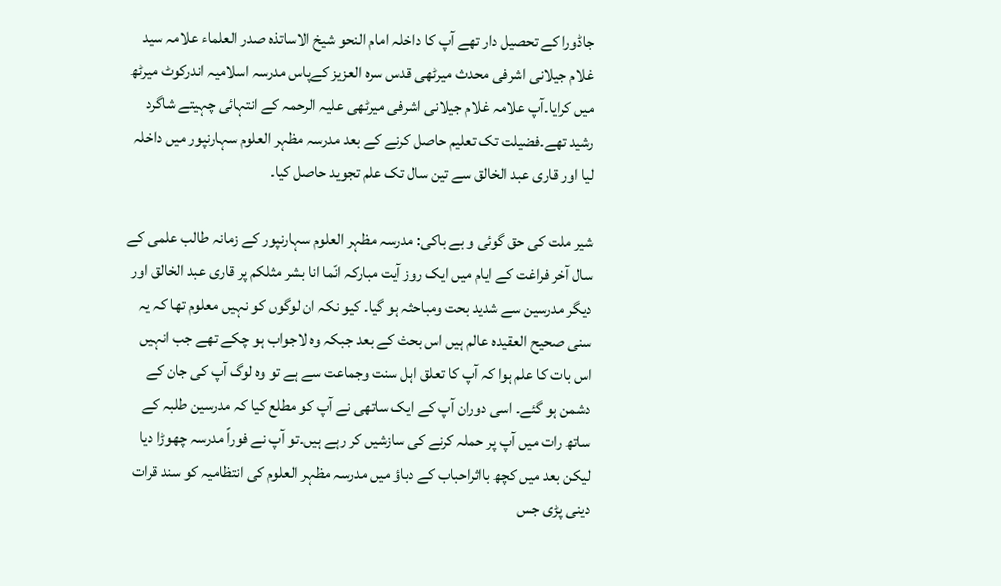جاڈورا کے تحصیل دار تھے آپ کا داخلہ امام النحو شیخ الاساتذہ صدر العلماء علامہ سید غلام جیلانی اشرفی محدث میرٹھی قدس سرہ العزیز کےپاس مدرسہ اسلامیہ اندرکوٹ میرٹھ میں کرایا۔آپ علامہ غلام جیلانی اشرفی میرٹھی علیہ الرحمہ کے انتہائی چہیتے شاگرد رشید تھے۔فضیلت تک تعلیم حاصل کرنے کے بعد مدرسہ مظہر العلوم سہارنپور میں داخلہ لیا اور قاری عبد الخالق سے تین سال تک علم تجوید حاصل کیا۔

شیر ملت کی حق گوئی و بے باکی: مدرسہ مظہر العلوم سہارنپور کے زمانہ طالب علمی کے سال آخر فراغت کے ایام میں ایک روز آیت مبارکہ انّما انا بشر مثلکم پر قاری عبد الخالق اور دیگر مدرسین سے شدید بحت ومباحثہ ہو گیا۔ کیو نکہ ان لوگوں کو نہیں معلوم تھا کہ یہ سنی صحیح العقیدہ عالم ہیں اس بحث کے بعد جبکہ وہ لاجواب ہو چکے تھے جب انہیں اس بات کا علم ہوا کہ آپ کا تعلق اہل سنت وجماعت سے ہے تو وہ لوگ آپ کی جان کے دشمن ہو گئے۔ اسی دوران آپ کے ایک ساتھی نے آپ کو مطلع کیا کہ مدرسین طلبہ کے ساتھ رات میں آپ پر حملہ کرنے کی سازشیں کر رہے ہیں۔تو آپ نے فوراً مدرسہ چھوڑا دیا لیکن بعد میں کچھ بااثراحباب کے دباؤ میں مدرسہ مظہر العلوم کی انتظامیہ کو سند قرات دینی پڑی جس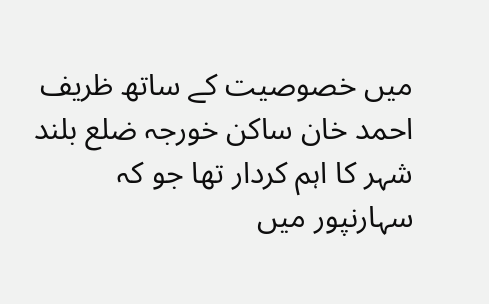میں خصوصیت کے ساتھ ظریف احمد خان ساکن خورجہ ضلع بلند شہر کا اہم کردار تھا جو کہ سہارنپور میں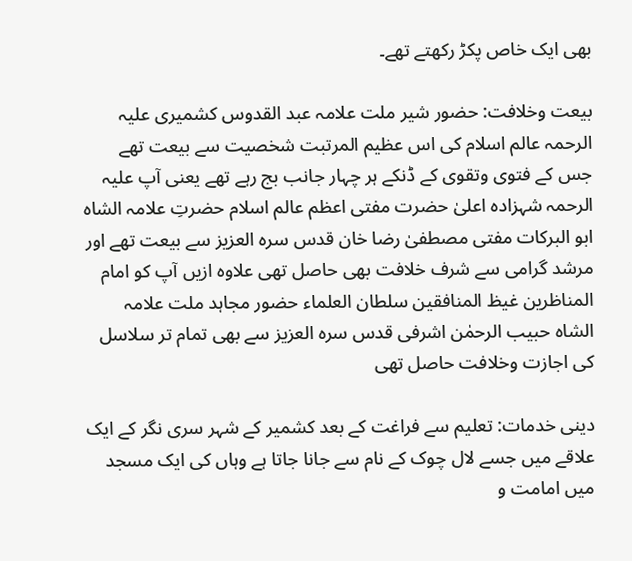بھی ایک خاص پکڑ رکھتے تھے۔

بیعت وخلافت: حضور شیر ملت علامہ عبد القدوس کشمیری علیہ الرحمہ عالم اسلام کی اس عظیم المرتبت شخصیت سے بیعت تھے جس کے فتوی وتقوی کے ڈنکے ہر چہار جانب بج رہے تھے یعنی آپ علیہ الرحمہ شہزادہ اعلیٰ حضرت مفتی اعظم عالم اسلام حضرتِ علامہ الشاہ ابو البرکات مفتی مصطفیٰ رضا خان قدس سرہ العزیز سے بیعت تھے اور مرشد گرامی سے شرف خلافت بھی حاصل تھی علاوہ ازیں آپ کو امام المناظرین غیظ المنافقین سلطان العلماء حضور مجاہد ملت علامہ الشاہ حبیب الرحمٰن اشرفی قدس سرہ العزیز سے بھی تمام تر سلاسل کی اجازت وخلافت حاصل تھی

دینی خدمات: تعلیم سے فراغت کے بعد کشمیر کے شہر سری نگر کے ایک علاقے میں جسے لال چوک کے نام سے جانا جاتا ہے وہاں کی ایک مسجد میں امامت و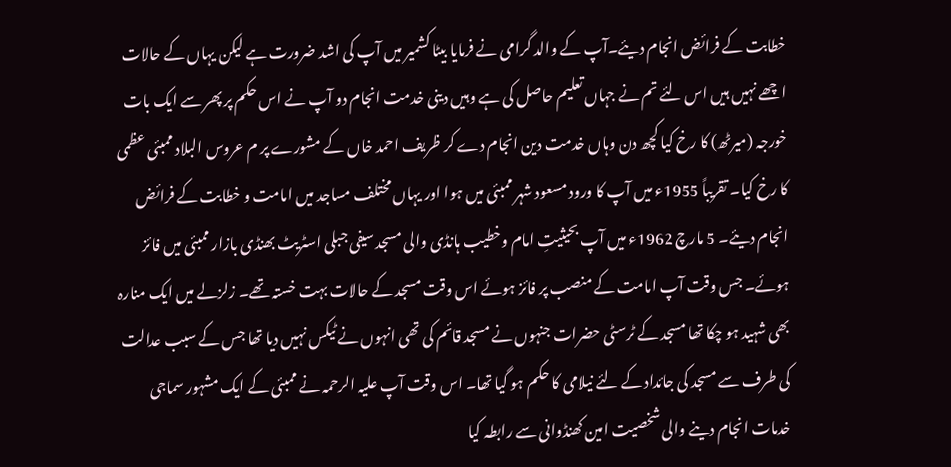خطابت کے فرائض انجام دیئے۔آپ کے والد گرامی نے فرمایا بیٹا کشمیر میں آپ کی اشد ضرورت ہے لیکن یہاں کے حالات اچھے نہیں ہیں اس لئے تم نے جہاں تعلیم حاصل کی ہے وہیں دینی خدمت انجام دو آپ نے اس حکم پر پھر سے ایک بات خورجہ (میرٹھ) کا رخ کیا کچھ دن وہاں خدمت دین انجام دے کر ظریف احمد خاں کے مشورے پر م عروس البلاد ممبئی عظمی کا رخ کیا۔ تقریباً 1955ء میں آپ کا ورود مسعود شہر ممبئی میں ہوا اور یہاں مختلف مساجد میں امامت و خطابت کے فرائض انجام دیئے۔ 5 مارچ 1962ء میں آپ بحیثیتِ امام وخطیب ہانڈی والی مسجد سیفی جبلی اسٹریٹ بھنڈی بازار ممبئی میں فائز ہوئے۔ جس وقت آپ امامت کے منصب پر فائز ہوئے اس وقت مسجد کے حالات بہت خستہ تھے۔ زلزلے میں ایک منارہ بھی شہید ہو چکا تھا مسجد کے ٹرسٹی حضرات جنہوں نے مسجد قائم کی تھی انہوں نے ٹیکس نہیں دیا تھا جس کے سبب عدالت کی طرف سے مسجد کی جائداد کے لئے نیلامی کا حکم ہو گیا تھا۔ اس وقت آپ علیہ الرحمہ نے ممبئی کے ایک مشہور سماجی خدمات انجام دینے والی شخصیت امین کھنڈوانی سے رابطہ کیا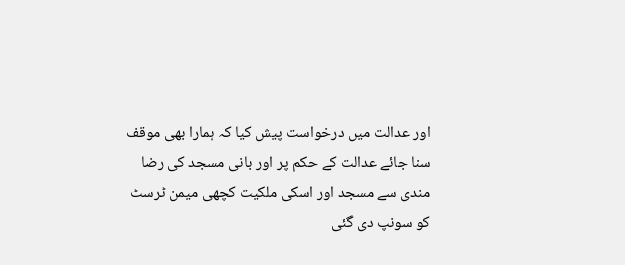اور عدالت میں درخواست پیش کیا کہ ہمارا بھی موقف سنا جائے عدالت کے حکم پر اور بانی مسجد کی رضا مندی سے مسجد اور اسکی ملکیت کچھی میمن ٹرسٹ کو سونپ دی گئی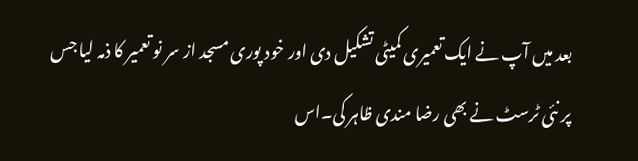بعد میں آپ نے ایک تعمیری کمیٹی تشکیل دی اور خود پوری مسجد از سر نو تعمیر کا ذمہ لیا جس پر نئی ٹرسٹ نے بھی رضا مندی ظاہر کی۔اس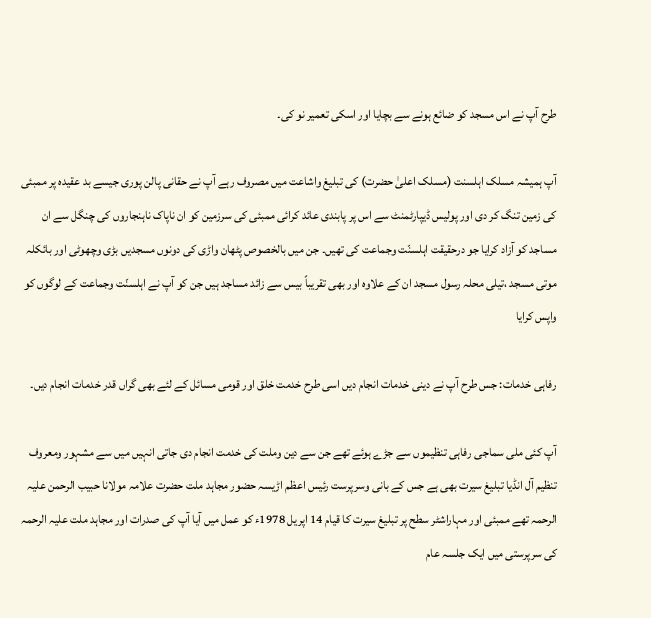طرح آپ نے اس مسجد کو ضائع ہونے سے بچایا اور اسکی تعمیر نو کی۔

آپ ہمیشہ مسلک اہلسنت (مسلک اعلیٰ حضرت) کی تبلیغ واشاعت میں مصروف رہے آپ نے حقانی پالن پوری جیسے بد عقیدہ پر ممبئی کی زمین تنگ کر دی اور پولیس ڈیپارٹمنٹ سے اس پر پابندی عائد کرائی ممبئی کی سرزمین کو ان ناپاک ناہنجاروں کی چنگل سے ان مساجد کو آزاد کرایا جو درحقیقت اہلسنّت وجماعت کی تھیں۔ جن میں بالخصوص پٹھان واڑی کی دونوں مسجدیں بڑی وچھوٹی اور بائکلہ موتی مسجد ،تیلی محلہ رسول مسجد ان کے علاوہ اور بھی تقریباً بیس سے زائد مساجد ہیں جن کو آپ نے اہلسنّت وجماعت کے لوگوں کو واپس کرایا

رفاہی خدمات: جس طرح آپ نے دینی خدمات انجام دیں اسی طرح خدمت خلق اور قومی مسائل کے لئے بھی گراں قدر خدمات انجام دیں۔

آپ کئی ملی سماجی رفاہی تنظیموں سے جڑے ہوئے تھے جن سے دین وملت کی خدمت انجام دی جاتی انہیں میں سے مشہور ومعروف تنظیم آل انڈیا تبلیغ سیرت بھی ہے جس کے بانی وسرپرست رئیس اعظم اڑیسہ حضور مجاہد ملت حضرت علامہ مولانا حبیب الرحمن علیہ الرحمہ تھے ممبئی اور مہاراشٹر سطح پر تبلیغ سیرت کا قیام 14 اپریل 1978ء کو عمل میں آیا آپ کی صدرات اور مجاہد ملت علیہ الرحمہ کی سرپرستی میں ایک جلسہ عام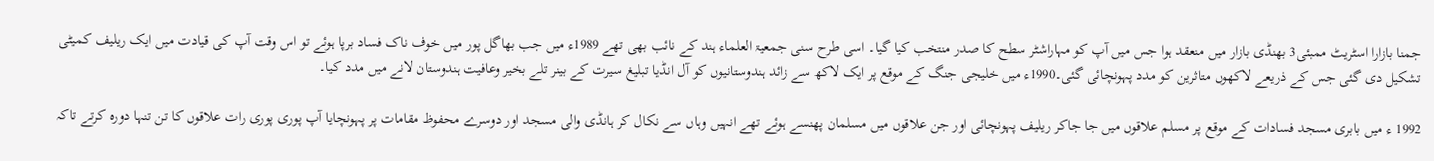جمنا بازارا اسٹریٹ ممبئی3 بھنڈی بازار میں منعقد ہوا جس میں آپ کو مہاراشٹر سطح کا صدر منتخب کیا گیا۔ اسی طرح سنی جمعیۃ العلماء ہند کے نائب بھی تھے 1989ء میں جب بھاگل پور میں خوف ناک فساد برپا ہوئے تو اس وقت آپ کی قیادت میں ایک ریلیف کمیٹی تشکیل دی گئی جس کے ذریعے لاکھوں متاثرین کو مدد پہونچائی گئی۔1990ء میں خلیجی جنگ کے موقع پر ایک لاکھ سے زائد ہندوستانیوں کو آل انڈیا تبلیغ سیرت کے بینر تلے بخیر وعافیت ہندوستان لانے میں مدد کیا۔

1992 ء میں بابری مسجد فسادات کے موقع پر مسلم علاقوں میں جا جاکر ریلیف پہونچائی اور جن علاقوں میں مسلمان پھنسے ہوئے تھے انہیں وہاں سے نکال کر ہانڈی والی مسجد اور دوسرے محفوظ مقامات پر پہونچایا آپ پوری پوری رات علاقوں کا تن تنہا دورہ کرتے تاکہ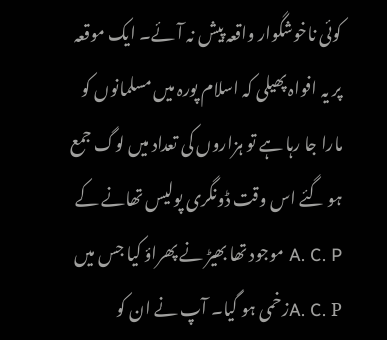کوئی ناخوشگوار واقعہ پیش نہ آئے۔ ایک موقعہ پر یہ افواہ پھیلی کہ اسلام پورہ میں مسلمانوں کو مارا جا رہا ہے تو ہزاروں کی تعداد میں لوگ جمع ہو گئے اس وقت ڈونگری پولیس تھانے کے A. C. P موجود تھا بھیڑ نے پھراؤ کیا جس میں  A. C. Pزخمی ہو گیا۔ آپ نے ان کو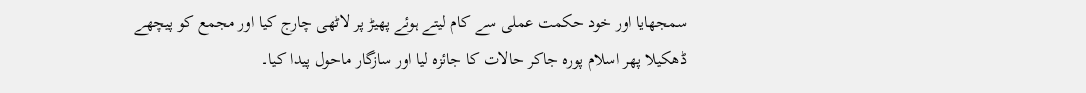سمجھایا اور خود حکمت عملی سے کام لیتے ہوئے پھیڑ پر لاٹھی چارج کیا اور مجمع کو پیچھے ڈھکیلا پھر اسلام پورہ جاکر حالات کا جائزہ لیا اور سازگار ماحول پیدا کیا۔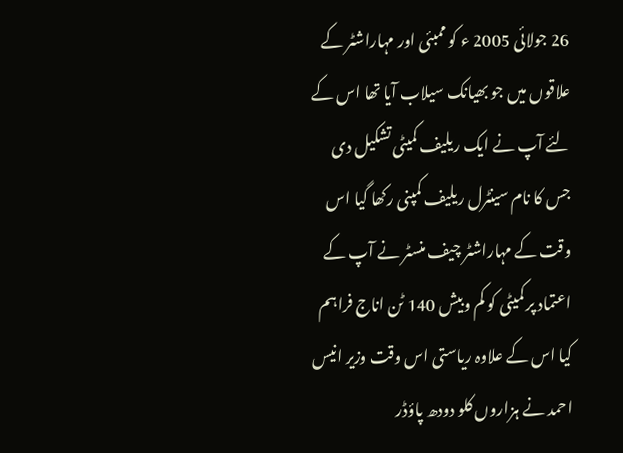26 جولائی 2005 ء کو ممبئی اور مہاراشٹر کے علاقوں میں جو بھیانک سیلاب آیا تھا اس کے لئے آپ نے ایک ریلیف کمیٹی تشکیل دی جس کا نام سینٹرل ریلیف کمپنی رکھا گیا اس وقت کے مہاراشٹر چیف منسٹر نے آپ کے اعتماد پر کمیٹی کو کم وبیش 140 ٹن اناج فراہم کیا اس کے علاوہ ریاستی اس وقت وزیر انیس احمد نے ہزاروں کلو دودھ پاؤڈر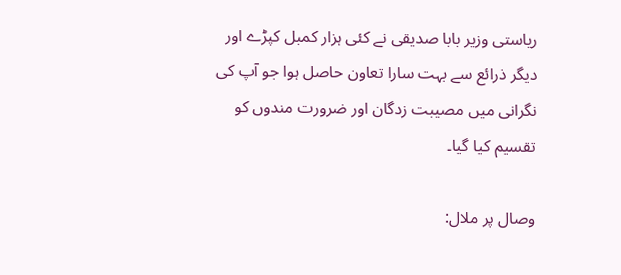ریاستی وزیر بابا صدیقی نے کئی ہزار کمبل کپڑے اور دیگر ذرائع سے بہت سارا تعاون حاصل ہوا جو آپ کی نگرانی میں مصیبت زدگان اور ضرورت مندوں کو تقسیم کیا گیا۔

وصال پر ملال: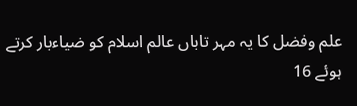علم وفضل کا یہ مہر تاباں عالم اسلام کو ضیاءبار کرتے ہوئے 16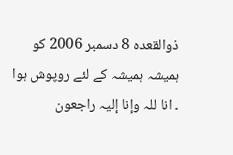ذوالقعدہ 8 دسمبر 2006 کو ہمیشہ ہمیشہ کے لئے روپوش ہوا  ۔ انا للہ وإنا إلیہ راجعون